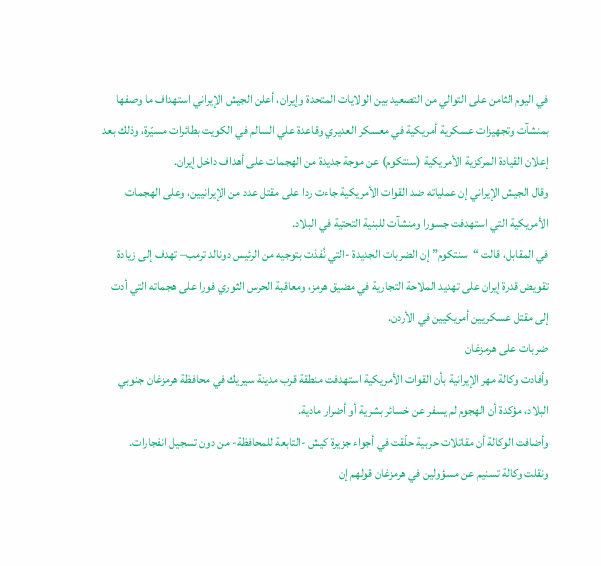في اليوم الثامن على التوالي من التصعيد بين الولايات المتحدة وإيران، أعلن الجيش الإيراني استهداف ما وصفها بمنشآت وتجهيزات عسكرية أمريكية في معسكر العديري وقاعدة علي السالم في الكويت بطائرات مسيّرة، وذلك بعد إعلان القيادة المركزية الأمريكية (سنتكوم) عن موجة جديدة من الهجمات على أهداف داخل إيران.
وقال الجيش الإيراني إن عملياته ضد القوات الأمريكية جاءت ردا على مقتل عدد من الإيرانيين، وعلى الهجمات الأمريكية التي استهدفت جسورا ومنشآت للبنية التحتية في البلاد.
في المقابل، قالت “سنتكوم” إن الضربات الجديدة -التي نُفذت بتوجيه من الرئيس دونالد ترمب– تهدف إلى زيادة تقويض قدرة إيران على تهديد الملاحة التجارية في مضيق هرمز، ومعاقبة الحرس الثوري فورا على هجماته التي أدت إلى مقتل عسكريين أمريكيين في الأردن.
ضربات على هرمزغان
وأفادت وكالة مهر الإيرانية بأن القوات الأمريكية استهدفت منطقة قرب مدينة سيريك في محافظة هرمزغان جنوبي البلاد، مؤكدة أن الهجوم لم يسفر عن خسائر بشرية أو أضرار مادية.
وأضافت الوكالة أن مقاتلات حربية حلّقت في أجواء جزيرة كيش -التابعة للمحافظة- من دون تسجيل انفجارات.
ونقلت وكالة تسنيم عن مسؤولين في هرمزغان قولهم إن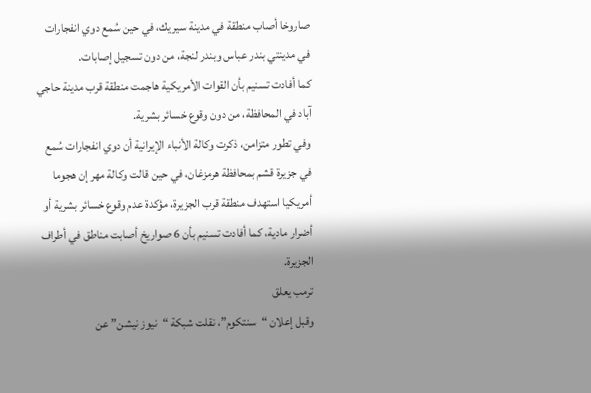صاروخا أصاب منطقة في مدينة سيريك، في حين سُمع دوي انفجارات في مدينتي بندر عباس وبندر لنجة، من دون تسجيل إصابات.
كما أفادت تسنيم بأن القوات الأمريكية هاجمت منطقة قرب مدينة حاجي آباد في المحافظة، من دون وقوع خسائر بشرية.
وفي تطور متزامن، ذكرت وكالة الأنباء الإيرانية أن دوي انفجارات سُمع في جزيرة قشم بمحافظة هرمزغان، في حين قالت وكالة مهر إن هجوما أمريكيا استهدف منطقة قرب الجزيرة، مؤكدة عدم وقوع خسائر بشرية أو أضرار مادية، كما أفادت تسنيم بأن 6 صواريخ أصابت مناطق في أطراف الجزيرة.
ترمب يعلق
وقبل إعلان “سنتكوم”، نقلت شبكة “نيوز نيشن” عن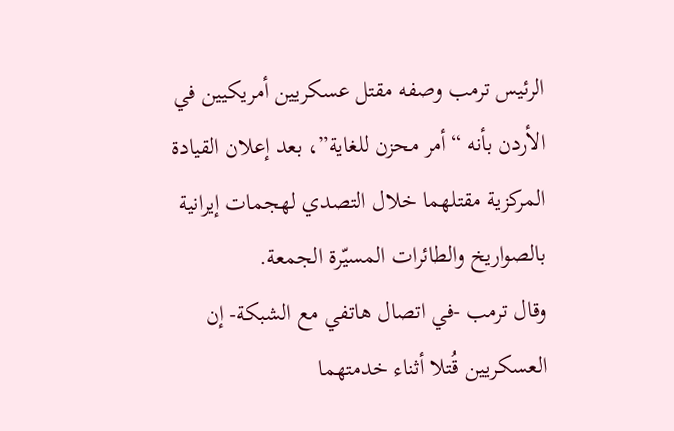الرئيس ترمب وصفه مقتل عسكريين أمريكيين في الأردن بأنه “أمر محزن للغاية”، بعد إعلان القيادة المركزية مقتلهما خلال التصدي لهجمات إيرانية بالصواريخ والطائرات المسيّرة الجمعة.
وقال ترمب -في اتصال هاتفي مع الشبكة- إن العسكريين قُتلا أثناء خدمتهما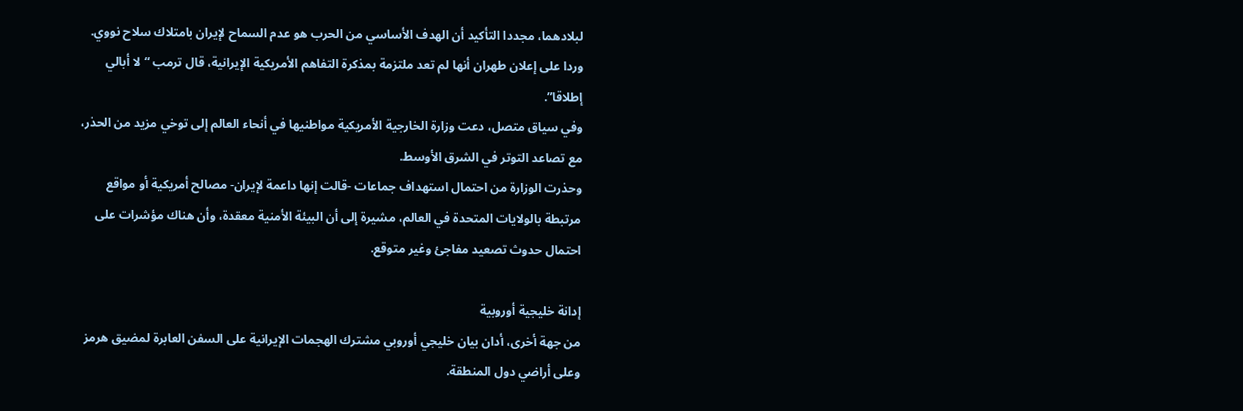لبلادهما، مجددا التأكيد أن الهدف الأساسي من الحرب هو عدم السماح لإيران بامتلاك سلاح نووي.
وردا على إعلان طهران أنها لم تعد ملتزمة بمذكرة التفاهم الأمريكية الإيرانية، قال ترمب “لا أبالي إطلاقا”.
وفي سياق متصل، دعت وزارة الخارجية الأمريكية مواطنيها في أنحاء العالم إلى توخي مزيد من الحذر، مع تصاعد التوتر في الشرق الأوسط.
وحذرت الوزارة من احتمال استهداف جماعات -قالت إنها داعمة لإيران- مصالح أمريكية أو مواقع مرتبطة بالولايات المتحدة في العالم، مشيرة إلى أن البيئة الأمنية معقدة، وأن هناك مؤشرات على احتمال حدوث تصعيد مفاجئ وغير متوقع.

إدانة خليجية أوروبية
من جهة أخرى، أدان بيان خليجي أوروبي مشترك الهجمات الإيرانية على السفن العابرة لمضيق هرمز وعلى أراضي دول المنطقة.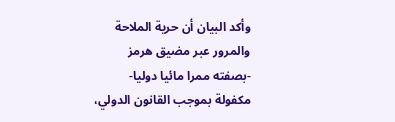وأكد البيان أن حرية الملاحة والمرور عبر مضيق هرمز -بصفته ممرا مائيا دوليا- مكفولة بموجب القانون الدولي،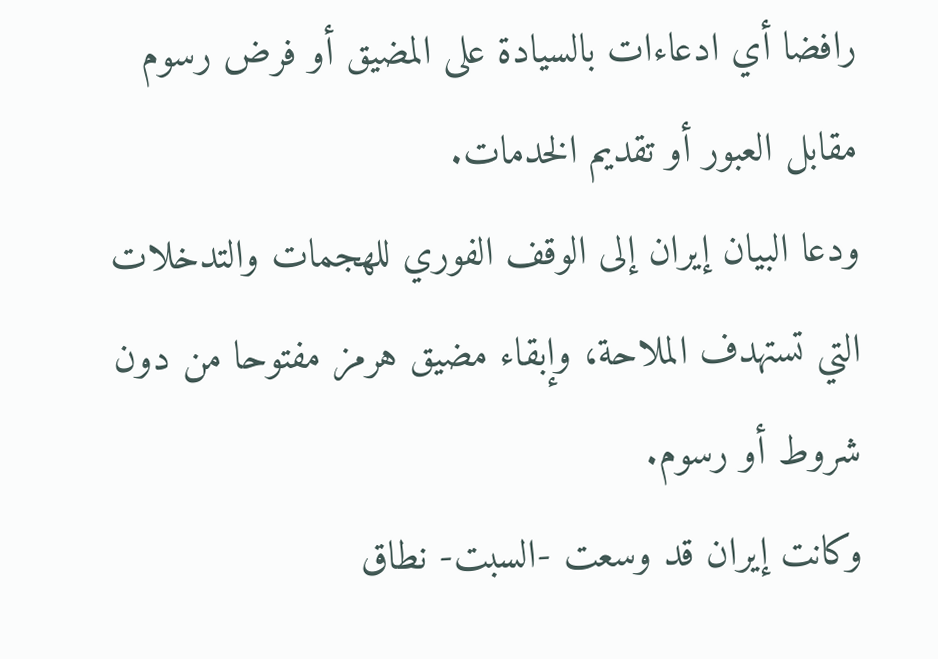رافضا أي ادعاءات بالسيادة على المضيق أو فرض رسوم مقابل العبور أو تقديم الخدمات.
ودعا البيان إيران إلى الوقف الفوري للهجمات والتدخلات التي تستهدف الملاحة، وإبقاء مضيق هرمز مفتوحا من دون شروط أو رسوم.
وكانت إيران قد وسعت -السبت- نطاق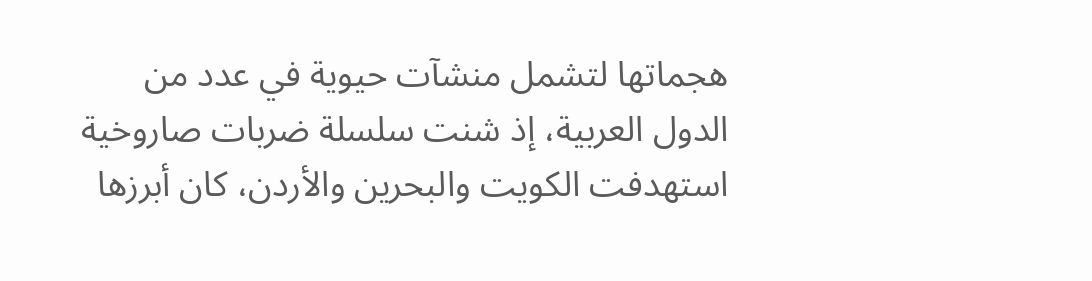هجماتها لتشمل منشآت حيوية في عدد من الدول العربية، إذ شنت سلسلة ضربات صاروخية استهدفت الكويت والبحرين والأردن، كان أبرزها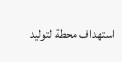استهداف محطة لتوليد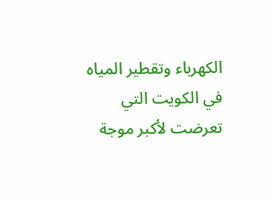الكهرباء وتقطير المياه في الكويت التي تعرضت لأكبر موجة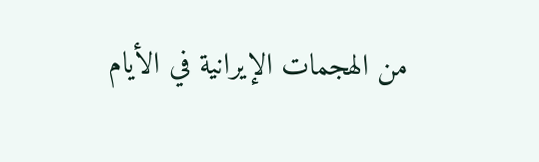من الهجمات الإيرانية في الأيام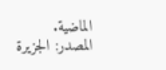الماضية.
المصدر: الجزيرة